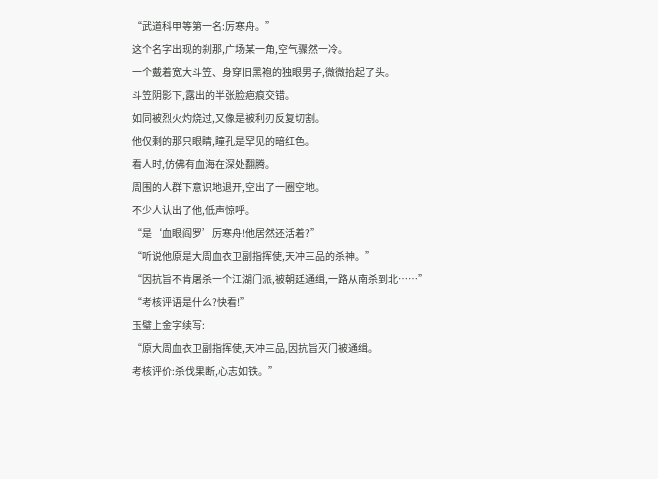“武道科甲等第一名:厉寒舟。”
这个名字出现的刹那,广场某一角,空气骤然一冷。
一个戴着宽大斗笠、身穿旧黑袍的独眼男子,微微抬起了头。
斗笠阴影下,露出的半张脸疤痕交错。
如同被烈火灼烧过,又像是被利刃反复切割。
他仅剩的那只眼睛,瞳孔是罕见的暗红色。
看人时,仿佛有血海在深处翻腾。
周围的人群下意识地退开,空出了一圈空地。
不少人认出了他,低声惊呼。
“是‘血眼阎罗’厉寒舟!他居然还活着?”
“听说他原是大周血衣卫副指挥使,天冲三品的杀神。”
“因抗旨不肯屠杀一个江湖门派,被朝廷通缉,一路从南杀到北……”
“考核评语是什么?快看!”
玉璧上金字续写:
“原大周血衣卫副指挥使,天冲三品,因抗旨灭门被通缉。
考核评价:杀伐果断,心志如铁。”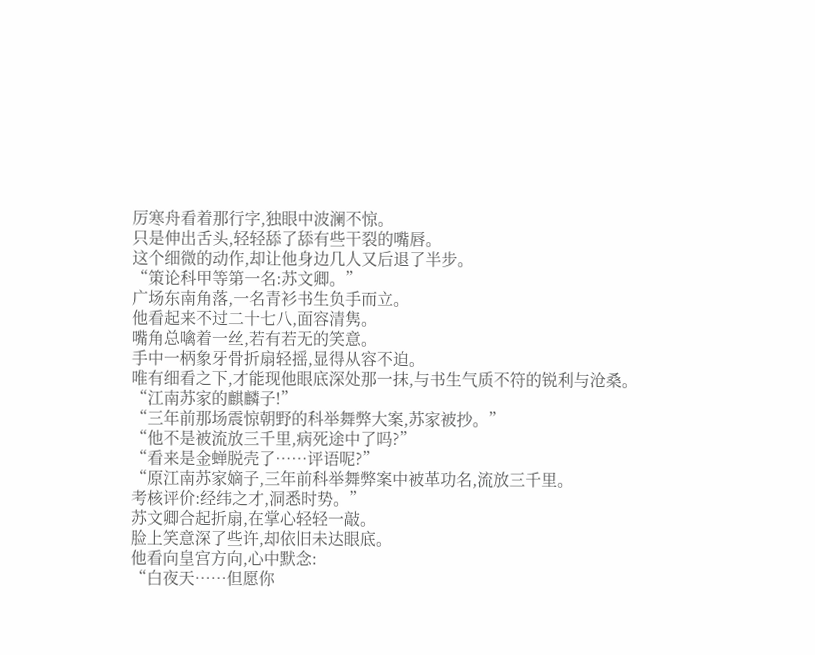厉寒舟看着那行字,独眼中波澜不惊。
只是伸出舌头,轻轻舔了舔有些干裂的嘴唇。
这个细微的动作,却让他身边几人又后退了半步。
“策论科甲等第一名:苏文卿。”
广场东南角落,一名青衫书生负手而立。
他看起来不过二十七八,面容清隽。
嘴角总噙着一丝,若有若无的笑意。
手中一柄象牙骨折扇轻摇,显得从容不迫。
唯有细看之下,才能现他眼底深处那一抹,与书生气质不符的锐利与沧桑。
“江南苏家的麒麟子!”
“三年前那场震惊朝野的科举舞弊大案,苏家被抄。”
“他不是被流放三千里,病死途中了吗?”
“看来是金蝉脱壳了……评语呢?”
“原江南苏家嫡子,三年前科举舞弊案中被革功名,流放三千里。
考核评价:经纬之才,洞悉时势。”
苏文卿合起折扇,在掌心轻轻一敲。
脸上笑意深了些许,却依旧未达眼底。
他看向皇宫方向,心中默念:
“白夜天……但愿你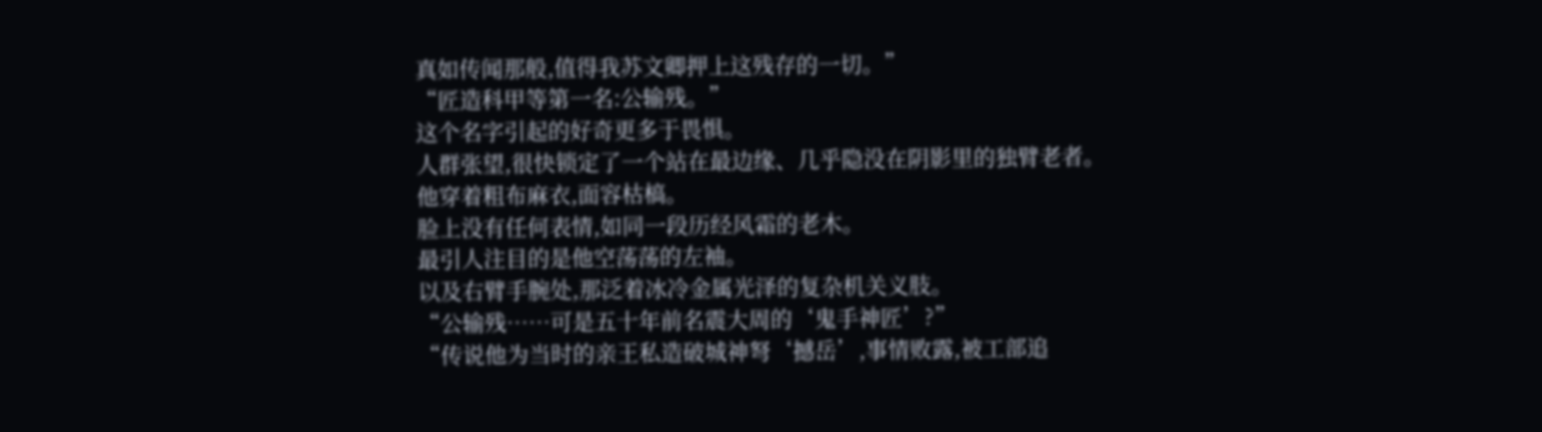真如传闻那般,值得我苏文卿押上这残存的一切。”
“匠造科甲等第一名:公输残。”
这个名字引起的好奇更多于畏惧。
人群张望,很快锁定了一个站在最边缘、几乎隐没在阴影里的独臂老者。
他穿着粗布麻衣,面容枯槁。
脸上没有任何表情,如同一段历经风霜的老木。
最引人注目的是他空荡荡的左袖。
以及右臂手腕处,那泛着冰冷金属光泽的复杂机关义肢。
“公输残……可是五十年前名震大周的‘鬼手神匠’?”
“传说他为当时的亲王私造破城神弩‘撼岳’,事情败露,被工部追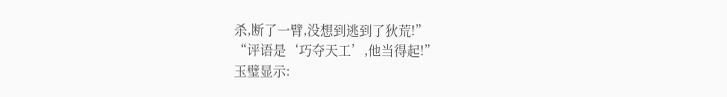杀,断了一臂,没想到逃到了狄荒!”
“评语是‘巧夺天工’,他当得起!”
玉璧显示: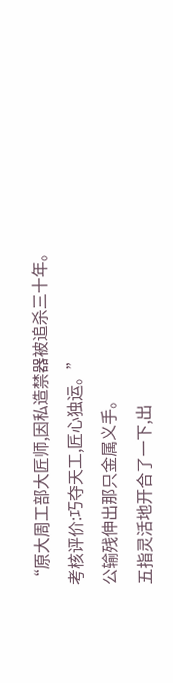“原大周工部大匠师,因私造禁器被追杀三十年。
考核评价:巧夺天工,匠心独运。”
公输残伸出那只金属义手。
五指灵活地开合了一下,出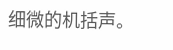细微的机括声。